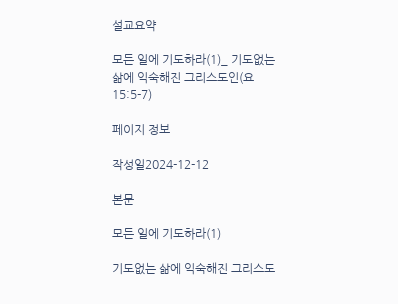설교요약

모든 일에 기도하라(1)_ 기도없는 삶에 익숙해진 그리스도인(요 15:5-7)

페이지 정보

작성일2024-12-12

본문

모든 일에 기도하라(1)

기도없는 삶에 익숙해진 그리스도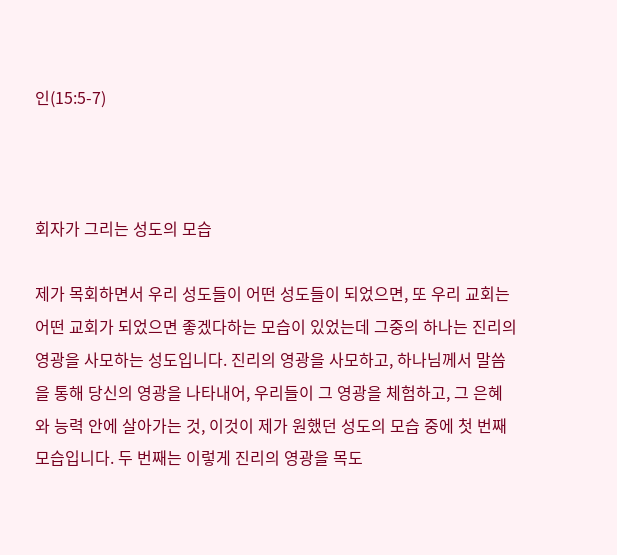인(15:5-7)



회자가 그리는 성도의 모습

제가 목회하면서 우리 성도들이 어떤 성도들이 되었으면, 또 우리 교회는 어떤 교회가 되었으면 좋겠다하는 모습이 있었는데 그중의 하나는 진리의 영광을 사모하는 성도입니다. 진리의 영광을 사모하고, 하나님께서 말씀을 통해 당신의 영광을 나타내어, 우리들이 그 영광을 체험하고, 그 은혜와 능력 안에 살아가는 것, 이것이 제가 원했던 성도의 모습 중에 첫 번째 모습입니다. 두 번째는 이렇게 진리의 영광을 목도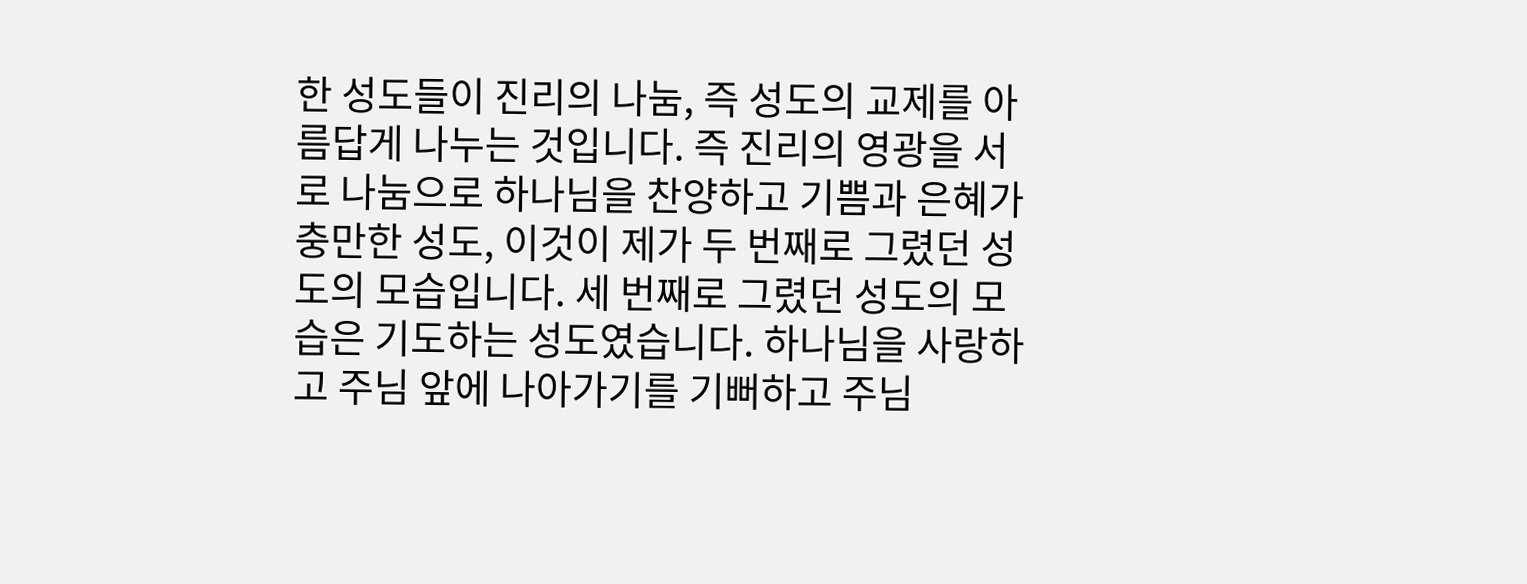한 성도들이 진리의 나눔, 즉 성도의 교제를 아름답게 나누는 것입니다. 즉 진리의 영광을 서로 나눔으로 하나님을 찬양하고 기쁨과 은혜가 충만한 성도, 이것이 제가 두 번째로 그렸던 성도의 모습입니다. 세 번째로 그렸던 성도의 모습은 기도하는 성도였습니다. 하나님을 사랑하고 주님 앞에 나아가기를 기뻐하고 주님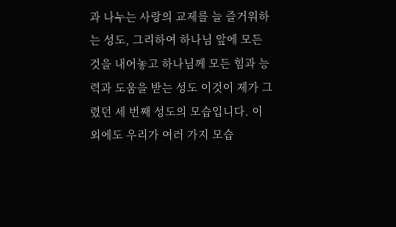과 나누는 사랑의 교제를 늘 즐거워하는 성도, 그리하여 하나님 앞에 모든 것을 내어놓고 하나님께 모든 힘과 능력과 도움을 받는 성도 이것이 제가 그렸던 세 번째 성도의 모습입니다. 이 외에도 우리가 여러 가지 모습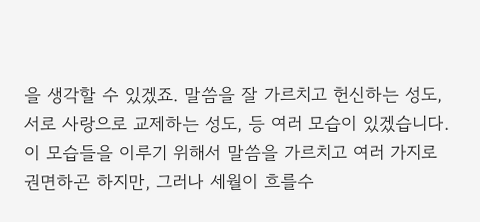을 생각할 수 있겠죠. 말씀을 잘 가르치고 헌신하는 성도, 서로 사랑으로 교제하는 성도, 등 여러 모습이 있겠습니다. 이 모습들을 이루기 위해서 말씀을 가르치고 여러 가지로 권면하곤 하지만, 그러나 세월이 흐를수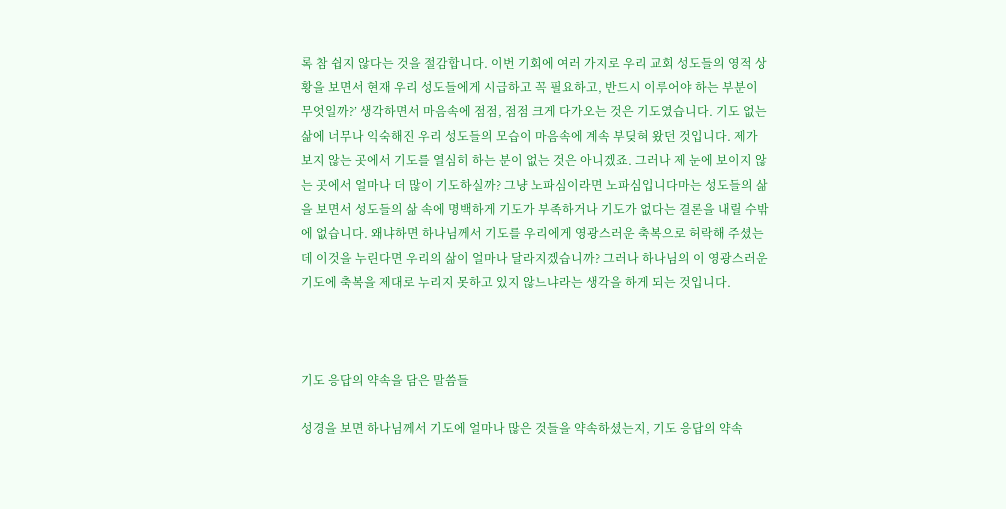록 참 쉽지 않다는 것을 절감합니다. 이번 기회에 여러 가지로 우리 교회 성도들의 영적 상황을 보면서 현재 우리 성도들에게 시급하고 꼭 필요하고, 반드시 이루어야 하는 부분이 무엇일까?’ 생각하면서 마음속에 점점, 점점 크게 다가오는 것은 기도였습니다. 기도 없는 삶에 너무나 익숙해진 우리 성도들의 모습이 마음속에 계속 부딪혀 왔던 것입니다. 제가 보지 않는 곳에서 기도를 열심히 하는 분이 없는 것은 아니겠죠. 그러나 제 눈에 보이지 않는 곳에서 얼마나 더 많이 기도하실까? 그냥 노파심이라면 노파심입니다마는 성도들의 삶을 보면서 성도들의 삶 속에 명백하게 기도가 부족하거나 기도가 없다는 결론을 내릴 수밖에 없습니다. 왜냐하면 하나님께서 기도를 우리에게 영광스러운 축복으로 허락해 주셨는데 이것을 누린다면 우리의 삶이 얼마나 달라지겠습니까? 그러나 하나님의 이 영광스러운 기도에 축복을 제대로 누리지 못하고 있지 않느냐라는 생각을 하게 되는 것입니다.



기도 응답의 약속을 담은 말씀들

성경을 보면 하나님께서 기도에 얼마나 많은 것들을 약속하셨는지, 기도 응답의 약속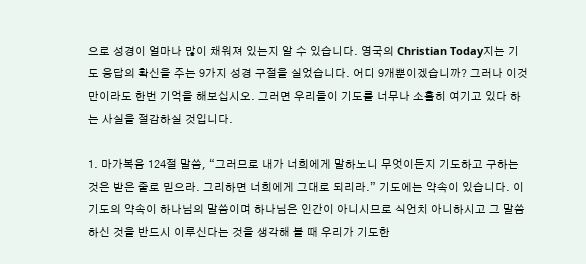으로 성경이 얼마나 많이 채워져 있는지 알 수 있습니다. 영국의 Christian Today지는 기도 응답의 확신을 주는 9가지 성경 구절을 실었습니다. 어디 9개뿐이겠습니까? 그러나 이것만이라도 한번 기억을 해보십시오. 그러면 우리들이 기도를 너무나 소홀히 여기고 있다 하는 사실을 절감하실 것입니다.

1. 마가복음 124절 말씀, “그러므로 내가 너희에게 말하노니 무엇이든지 기도하고 구하는 것은 받은 줄로 믿으라. 그리하면 너희에게 그대로 되리라.” 기도에는 약속이 있습니다. 이 기도의 약속이 하나님의 말씀이며 하나님은 인간이 아니시므로 식언치 아니하시고 그 말씀하신 것을 반드시 이루신다는 것을 생각해 볼 때 우리가 기도한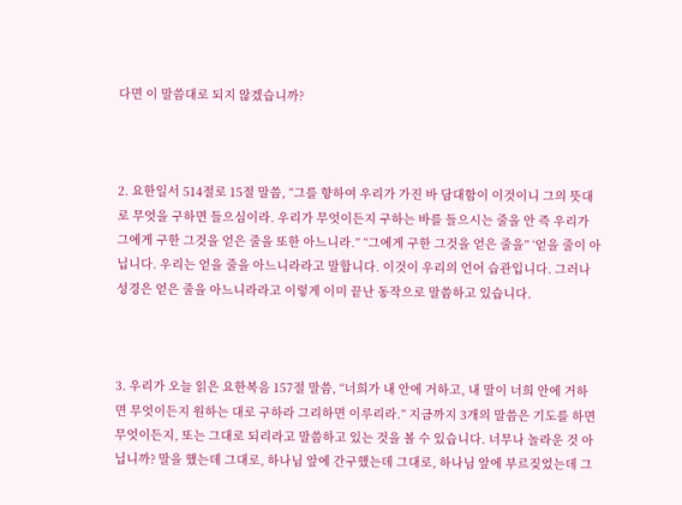다면 이 말씀대로 되지 않겠습니까?



2. 요한일서 514절로 15절 말씀, “그를 향하여 우리가 가진 바 담대함이 이것이니 그의 뜻대로 무엇을 구하면 들으심이라. 우리가 무엇이든지 구하는 바를 들으시는 줄을 안 즉 우리가 그에게 구한 그것을 얻은 줄을 또한 아느니라.” “그에게 구한 그것을 얻은 줄을” ‘얻을 줄이 아닙니다. 우리는 얻을 줄을 아느니라라고 말합니다. 이것이 우리의 언어 습관입니다. 그러나 성경은 얻은 줄을 아느니라라고 이렇게 이미 끝난 동작으로 말씀하고 있습니다.



3. 우리가 오늘 읽은 요한복음 157절 말씀, “너희가 내 안에 거하고, 내 말이 너희 안에 거하면 무엇이든지 원하는 대로 구하라 그리하면 이루리라.” 지금까지 3개의 말씀은 기도를 하면 무엇이든지, 또는 그대로 되리라고 말씀하고 있는 것을 볼 수 있습니다. 너무나 놀라운 것 아닙니까? 말을 했는데 그대로, 하나님 앞에 간구했는데 그대로, 하나님 앞에 부르짖었는데 그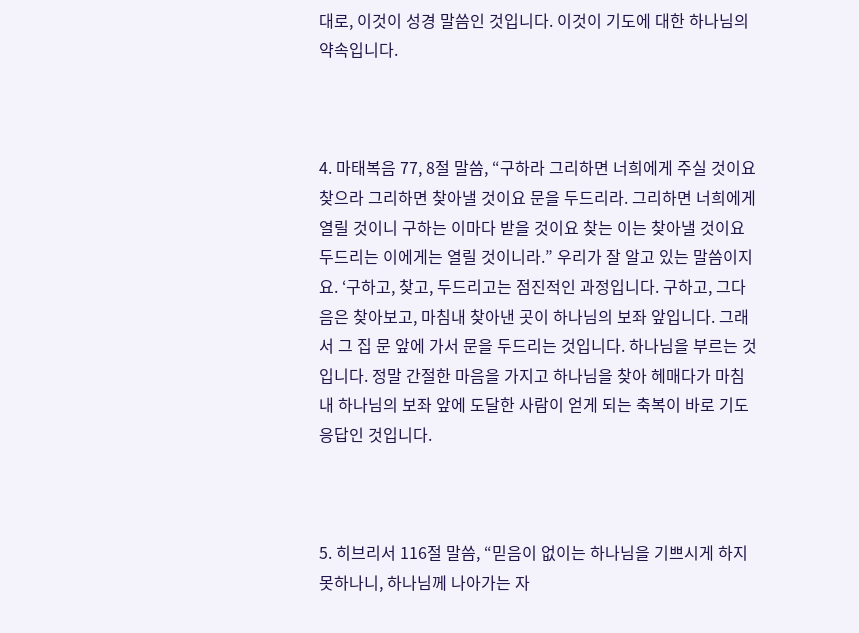대로, 이것이 성경 말씀인 것입니다. 이것이 기도에 대한 하나님의 약속입니다.



4. 마태복음 77, 8절 말씀, “구하라 그리하면 너희에게 주실 것이요 찾으라 그리하면 찾아낼 것이요 문을 두드리라. 그리하면 너희에게 열릴 것이니 구하는 이마다 받을 것이요 찾는 이는 찾아낼 것이요 두드리는 이에게는 열릴 것이니라.” 우리가 잘 알고 있는 말씀이지요. ‘구하고, 찾고, 두드리고는 점진적인 과정입니다. 구하고, 그다음은 찾아보고, 마침내 찾아낸 곳이 하나님의 보좌 앞입니다. 그래서 그 집 문 앞에 가서 문을 두드리는 것입니다. 하나님을 부르는 것입니다. 정말 간절한 마음을 가지고 하나님을 찾아 헤매다가 마침내 하나님의 보좌 앞에 도달한 사람이 얻게 되는 축복이 바로 기도 응답인 것입니다.



5. 히브리서 116절 말씀, “믿음이 없이는 하나님을 기쁘시게 하지 못하나니, 하나님께 나아가는 자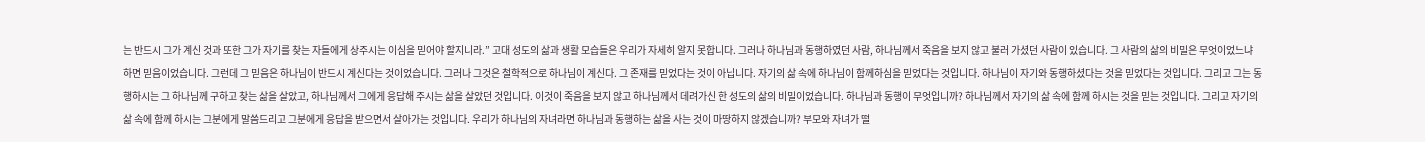는 반드시 그가 계신 것과 또한 그가 자기를 찾는 자들에게 상주시는 이심을 믿어야 할지니라.” 고대 성도의 삶과 생활 모습들은 우리가 자세히 알지 못합니다. 그러나 하나님과 동행하였던 사람, 하나님께서 죽음을 보지 않고 불러 가셨던 사람이 있습니다. 그 사람의 삶의 비밀은 무엇이었느냐 하면 믿음이었습니다. 그런데 그 믿음은 하나님이 반드시 계신다는 것이었습니다. 그러나 그것은 철학적으로 하나님이 계신다. 그 존재를 믿었다는 것이 아닙니다. 자기의 삶 속에 하나님이 함께하심을 믿었다는 것입니다. 하나님이 자기와 동행하셨다는 것을 믿었다는 것입니다. 그리고 그는 동행하시는 그 하나님께 구하고 찾는 삶을 살았고, 하나님께서 그에게 응답해 주시는 삶을 살았던 것입니다. 이것이 죽음을 보지 않고 하나님께서 데려가신 한 성도의 삶의 비밀이었습니다. 하나님과 동행이 무엇입니까? 하나님께서 자기의 삶 속에 함께 하시는 것을 믿는 것입니다. 그리고 자기의 삶 속에 함께 하시는 그분에게 말씀드리고 그분에게 응답을 받으면서 살아가는 것입니다. 우리가 하나님의 자녀라면 하나님과 동행하는 삶을 사는 것이 마땅하지 않겠습니까? 부모와 자녀가 떨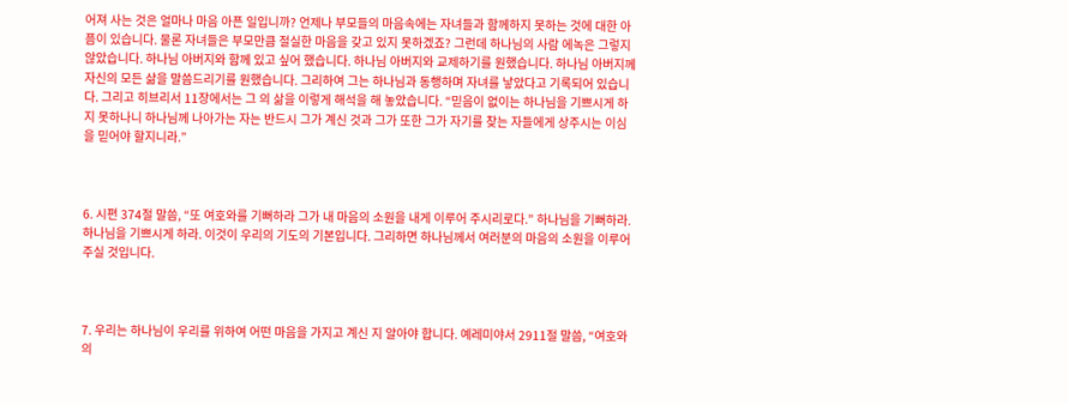어져 사는 것은 얼마나 마음 아픈 일입니까? 언제나 부모들의 마음속에는 자녀들과 함께하지 못하는 것에 대한 아픔이 있습니다. 물론 자녀들은 부모만큼 절실한 마음을 갖고 있지 못하겠죠? 그런데 하나님의 사람 에녹은 그렇지 않았습니다. 하나님 아버지와 함께 있고 싶어 했습니다. 하나님 아버지와 교제하기를 원했습니다. 하나님 아버지께 자신의 모든 삶을 말씀드리기를 원했습니다. 그리하여 그는 하나님과 동행하며 자녀를 낳았다고 기록되어 있습니다. 그리고 히브리서 11장에서는 그 의 삶을 이렇게 해석을 해 놓았습니다. “믿음이 없이는 하나님을 기쁘시게 하지 못하나니 하나님께 나아가는 자는 반드시 그가 계신 것과 그가 또한 그가 자기를 찾는 자들에게 상주시는 이심을 믿어야 할지니라.”



6. 시편 374절 말씀, “또 여호와를 기뻐하라 그가 내 마음의 소원을 내게 이루어 주시리로다.” 하나님을 기뻐하라. 하나님을 기쁘시게 하라. 이것이 우리의 기도의 기본입니다. 그리하면 하나님께서 여러분의 마음의 소원을 이루어 주실 것입니다.



7. 우리는 하나님이 우리를 위하여 어떤 마음을 가지고 계신 지 알아야 합니다. 예레미야서 2911절 말씀, “여호와의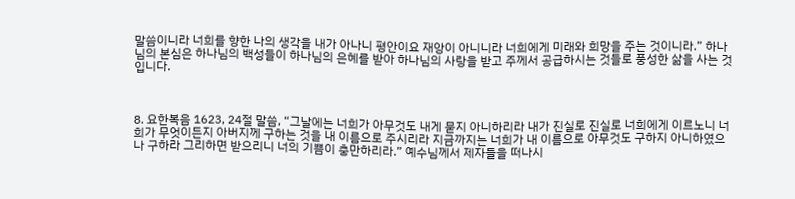말씀이니라 너희를 향한 나의 생각을 내가 아나니 평안이요 재앙이 아니니라 너희에게 미래와 희망을 주는 것이니라.” 하나님의 본심은 하나님의 백성들이 하나님의 은혜를 받아 하나님의 사랑을 받고 주께서 공급하시는 것들로 풍성한 삶을 사는 것입니다.



8. 요한복음 1623, 24절 말씀, “그날에는 너희가 아무것도 내게 묻지 아니하리라 내가 진실로 진실로 너희에게 이르노니 너희가 무엇이든지 아버지께 구하는 것을 내 이름으로 주시리라 지금까지는 너희가 내 이름으로 아무것도 구하지 아니하였으나 구하라 그리하면 받으리니 너의 기쁨이 충만하리라.” 예수님께서 제자들을 떠나시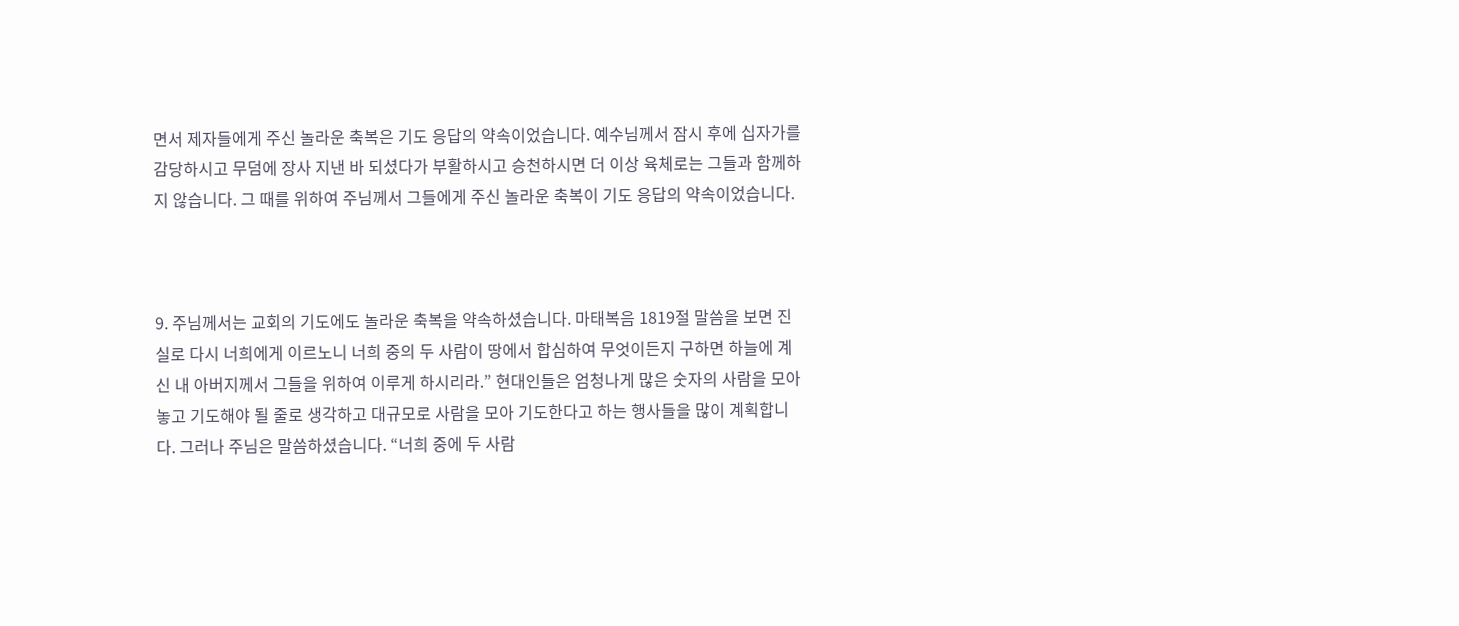면서 제자들에게 주신 놀라운 축복은 기도 응답의 약속이었습니다. 예수님께서 잠시 후에 십자가를 감당하시고 무덤에 장사 지낸 바 되셨다가 부활하시고 승천하시면 더 이상 육체로는 그들과 함께하지 않습니다. 그 때를 위하여 주님께서 그들에게 주신 놀라운 축복이 기도 응답의 약속이었습니다.



9. 주님께서는 교회의 기도에도 놀라운 축복을 약속하셨습니다. 마태복음 1819절 말씀을 보면 진실로 다시 너희에게 이르노니 너희 중의 두 사람이 땅에서 합심하여 무엇이든지 구하면 하늘에 계신 내 아버지께서 그들을 위하여 이루게 하시리라.” 현대인들은 엄청나게 많은 숫자의 사람을 모아놓고 기도해야 될 줄로 생각하고 대규모로 사람을 모아 기도한다고 하는 행사들을 많이 계획합니다. 그러나 주님은 말씀하셨습니다. “너희 중에 두 사람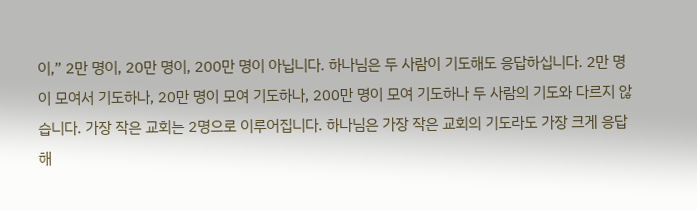이,” 2만 명이, 20만 명이, 200만 명이 아닙니다. 하나님은 두 사람이 기도해도 응답하십니다. 2만 명이 모여서 기도하나, 20만 명이 모여 기도하나, 200만 명이 모여 기도하나 두 사람의 기도와 다르지 않습니다. 가장 작은 교회는 2명으로 이루어집니다. 하나님은 가장 작은 교회의 기도라도 가장 크게 응답해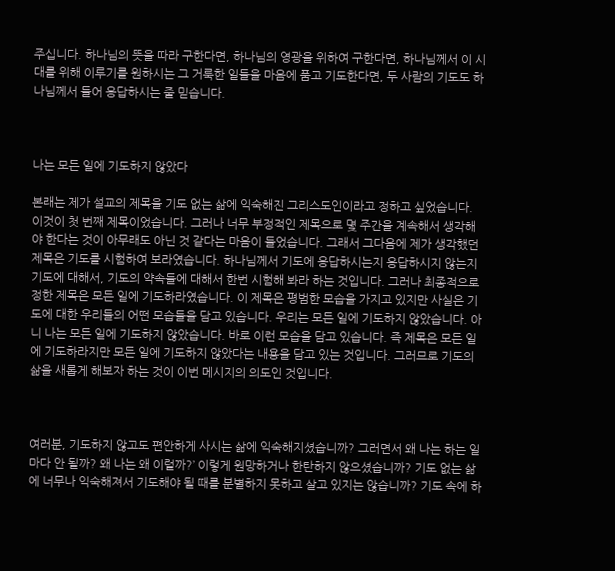주십니다. 하나님의 뜻을 따라 구한다면, 하나님의 영광을 위하여 구한다면, 하나님께서 이 시대를 위해 이루기를 원하시는 그 거룩한 일들을 마음에 품고 기도한다면, 두 사람의 기도도 하나님께서 들어 응답하시는 줄 믿습니다.



나는 모든 일에 기도하지 않았다

본래는 제가 설교의 제목을 기도 없는 삶에 익숙해진 그리스도인이라고 정하고 싶었습니다. 이것이 첫 번째 제목이었습니다. 그러나 너무 부정적인 제목으로 몇 주간을 계속해서 생각해야 한다는 것이 아무래도 아닌 것 같다는 마음이 들었습니다. 그래서 그다음에 제가 생각했던 제목은 기도를 시험하여 보라였습니다. 하나님께서 기도에 응답하시는지 응답하시지 않는지 기도에 대해서, 기도의 약속들에 대해서 한번 시험해 봐라 하는 것입니다. 그러나 최종적으로 정한 제목은 모든 일에 기도하라였습니다. 이 제목은 평범한 모습을 가지고 있지만 사실은 기도에 대한 우리들의 어떤 모습들을 담고 있습니다. 우리는 모든 일에 기도하지 않았습니다. 아니 나는 모든 일에 기도하지 않았습니다. 바로 이런 모습을 담고 있습니다. 즉 제목은 모든 일에 기도하라지만 모든 일에 기도하지 않았다는 내용을 담고 있는 것입니다. 그러므로 기도의 삶을 새롭게 해보자 하는 것이 이번 메시지의 의도인 것입니다.



여러분, 기도하지 않고도 편안하게 사시는 삶에 익숙해지셨습니까? 그러면서 왜 나는 하는 일마다 안 될까? 왜 나는 왜 이럴까?’ 이렇게 원망하거나 한탄하지 않으셨습니까? 기도 없는 삶에 너무나 익숙해져서 기도해야 될 때를 분별하지 못하고 살고 있지는 않습니까? 기도 속에 하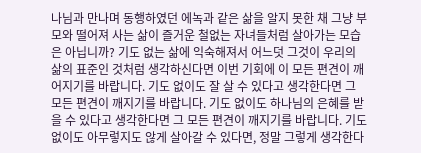나님과 만나며 동행하였던 에녹과 같은 삶을 알지 못한 채 그냥 부모와 떨어져 사는 삶이 즐거운 철없는 자녀들처럼 살아가는 모습은 아닙니까? 기도 없는 삶에 익숙해져서 어느덧 그것이 우리의 삶의 표준인 것처럼 생각하신다면 이번 기회에 이 모든 편견이 깨어지기를 바랍니다. 기도 없이도 잘 살 수 있다고 생각한다면 그 모든 편견이 깨지기를 바랍니다. 기도 없이도 하나님의 은혜를 받을 수 있다고 생각한다면 그 모든 편견이 깨지기를 바랍니다. 기도 없이도 아무렇지도 않게 살아갈 수 있다면, 정말 그렇게 생각한다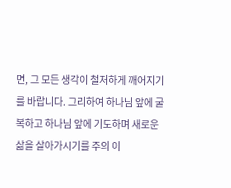면, 그 모든 생각이 철저하게 깨어지기를 바랍니다. 그리하여 하나님 앞에 굴복하고 하나님 앞에 기도하며 새로운 삶을 살아가시기를 주의 이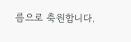름으로 축원합니다.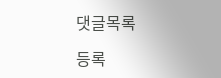댓글목록

등록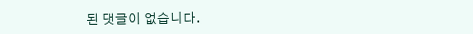된 댓글이 없습니다.